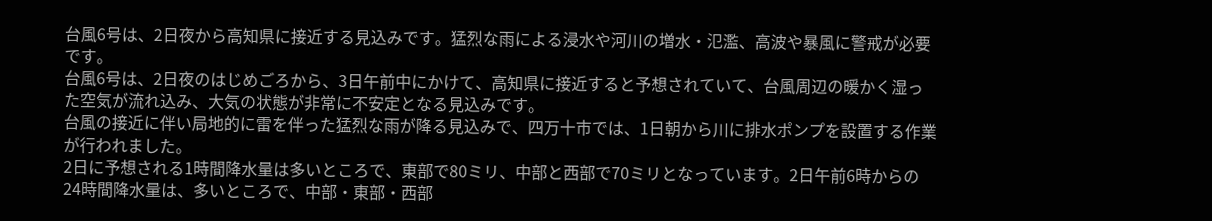台風6号は、2日夜から高知県に接近する見込みです。猛烈な雨による浸水や河川の増水・氾濫、高波や暴風に警戒が必要です。
台風6号は、2日夜のはじめごろから、3日午前中にかけて、高知県に接近すると予想されていて、台風周辺の暖かく湿った空気が流れ込み、大気の状態が非常に不安定となる見込みです。
台風の接近に伴い局地的に雷を伴った猛烈な雨が降る見込みで、四万十市では、1日朝から川に排水ポンプを設置する作業が行われました。
2日に予想される1時間降水量は多いところで、東部で80ミリ、中部と西部で70ミリとなっています。2日午前6時からの24時間降水量は、多いところで、中部・東部・西部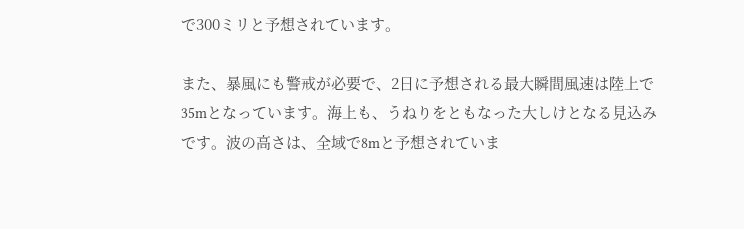で300ミリと予想されています。

また、暴風にも警戒が必要で、2日に予想される最大瞬間風速は陸上で35mとなっています。海上も、うねりをともなった大しけとなる見込みです。波の高さは、全域で8mと予想されていま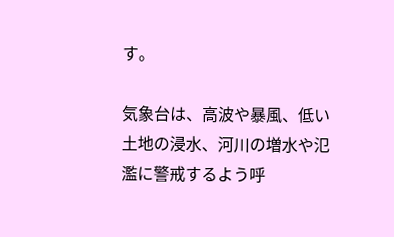す。

気象台は、高波や暴風、低い土地の浸水、河川の増水や氾濫に警戒するよう呼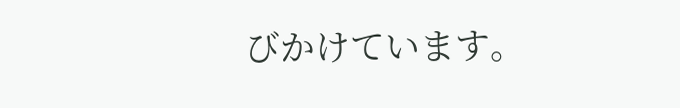びかけています。